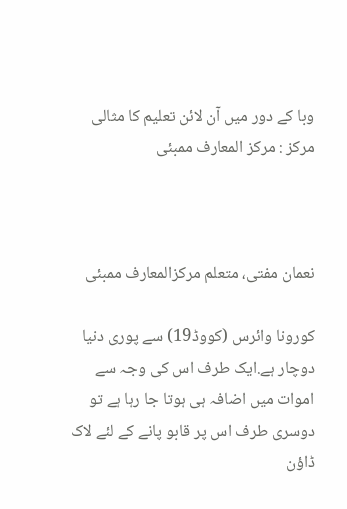وبا کے دور میں آن لائن تعلیم کا مثالی مرکز : مرکز المعارف ممبئی



نعمان مفتی، متعلم مرکزالمعارف ممبئی

کورونا وائرس (کووڈ19) سے پوری دنیا دوچار ہے.ایک طرف اس کی وجہ سے اموات میں اضافہ ہی ہوتا جا رہا ہے تو دوسری طرف اس پر قابو پانے کے لئے لاک ڈاؤن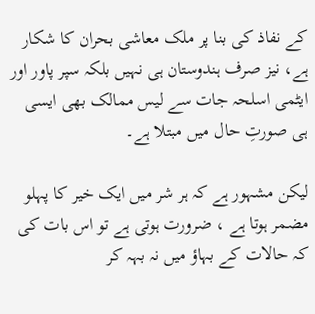کے نفاذ کی بنا پر ملک معاشی بحران کا شکار ہے، نیز صرف ہندوستان ہی نہیں بلکہ سپر پاور اور ایٹمی اسلحہ جات سے لیس ممالک بھی ایسی ہی صورتِ حال میں مبتلا ہے۔

لیکن مشہور ہے کہ ہر شر میں ایک خیر کا پہلو مضمر ہوتا ہے ، ضرورت ہوتی ہے تو اس بات کی کہ حالات کے بہاؤ میں نہ بہہ کر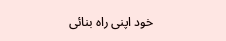خود اپنی راہ بنائی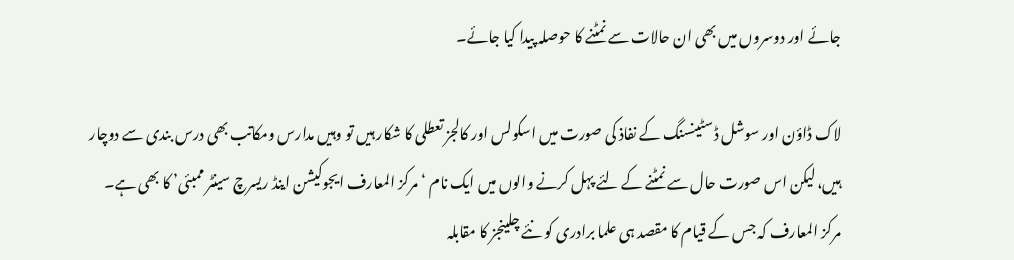جائے اور دوسروں میں بھی ان حالات سے نمٹنے کا حوصلہ پیدا کیا جائے۔

لاک ڈاؤن اور سوشل ڈسٹینسنگ کے نفاذ کی صورت میں اسکولس اور کالجز تعطلی کا شکار ہیں تو وہیں مدارس ومکاتب بھی درس بندی سے دوچار ہیں، لیکن اس صورت حال سے نمٹنے کے لئے پہل کرنے والوں میں ایک نام ‘مرکز المعارف ایجوکیشن اینڈ ریسرچ سینٹر ممبئی’ کا بھی ہے۔
مرکز المعارف کہ جس کے قیام کا مقصد ہی علما برادری کو نئے چلینجز کا مقابلہ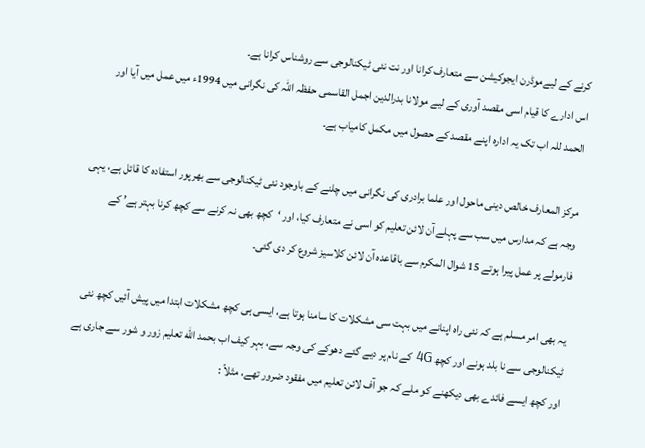کرنے کے لیےموڈرن ایجوکیشن سے متعارف کرانا اور نت نئی ٹیکنالوجی سے روشناس کرانا ہے۔
اس ادارے کا قیام اسی مقصد آوری کے لیے مولانا بدرالدین اجمل القاسمی حفظہ اللہ کی نگرانی میں 1994ء میں عمل میں آیا اور الحمد للہ اب تک یہ ادارہ اپنے مقصد کے حصول میں مکمل کامیاب ہے۔

مرکز المعارف خالص دینی ماحول اور علما برادری کی نگرانی میں چلنے کے باوجود نئی ٹیکنالوجی سے بھرپور استفادہ کا قائل ہے، یہی وجہ ہے کہ مدارس میں سب سے پہلے آن لائن تعلیم کو اسی نے متعارف کیا، اور ‘کچھ بھی نہ کرنے سے کچھ کرنا بہتر ہے’ کے فارمولے پر عمل پیرا ہوتے 15 شوال المکرم سے باقاعدہ آن لائن کلاسیز شروع کر دی گئی۔

یہ بھی امر مسلم ہے کہ نئی راہ اپنانے میں بہت سی مشکلات کا سامنا ہوتا ہے، ایسی ہی کچھ مشکلات ابتدا میں پیش آئیں کچھ نئی ٹیکنالوجی سے نا بلد ہونے اور کچھ 4G کے نام پر دیے گئے دھوکے کی وجہ سے، بہر کیف اب بحمد الله تعلیم زور و شور سے جاری ہے اور کچھ ایسے فائدے بھی دیکھنے کو ملے کہ جو آف لائن تعلیم میں مفقود ضرور تھے، مثلاً :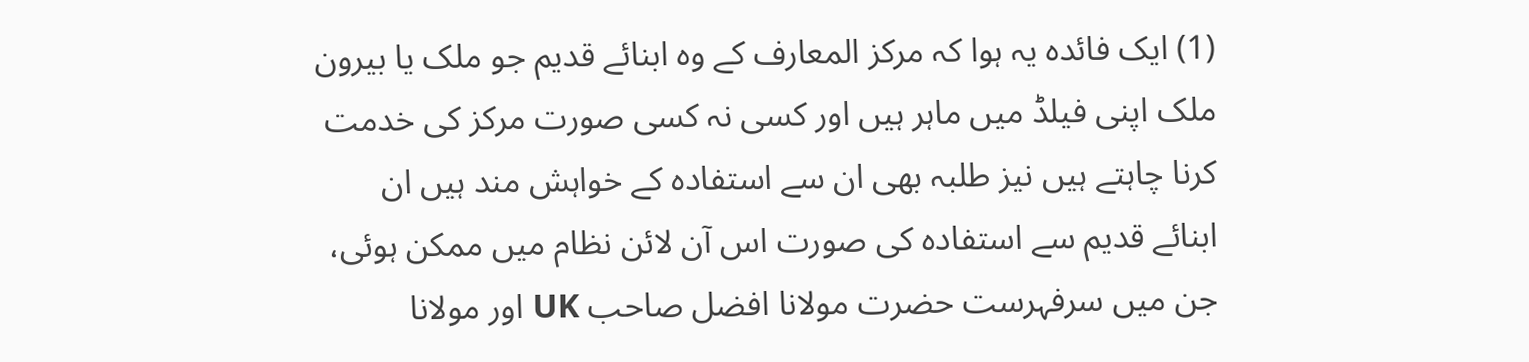(1) ایک فائدہ یہ ہوا کہ مرکز المعارف کے وہ ابنائے قدیم جو ملک یا بیرون ملک اپنی فیلڈ میں ماہر ہیں اور کسی نہ کسی صورت مرکز کی خدمت کرنا چاہتے ہیں نیز طلبہ بھی ان سے استفادہ کے خواہش مند ہیں ان ابنائے قدیم سے استفادہ کی صورت اس آن لائن نظام میں ممکن ہوئی، جن میں سرفہرست حضرت مولانا افضل صاحب UK اور مولانا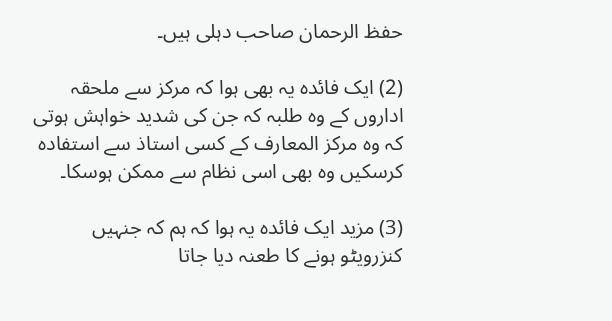حفظ الرحمان صاحب دہلی ہیں۔

(2) ایک فائدہ یہ بھی ہوا کہ مرکز سے ملحقہ اداروں کے وہ طلبہ کہ جن کی شدید خواہش ہوتی کہ وہ مرکز المعارف کے کسی استاذ سے استفادہ کرسکیں وہ بھی اسی نظام سے ممکن ہوسکا۔

(3) مزید ایک فائدہ یہ ہوا کہ ہم کہ جنہیں کنزرویٹو ہونے کا طعنہ دیا جاتا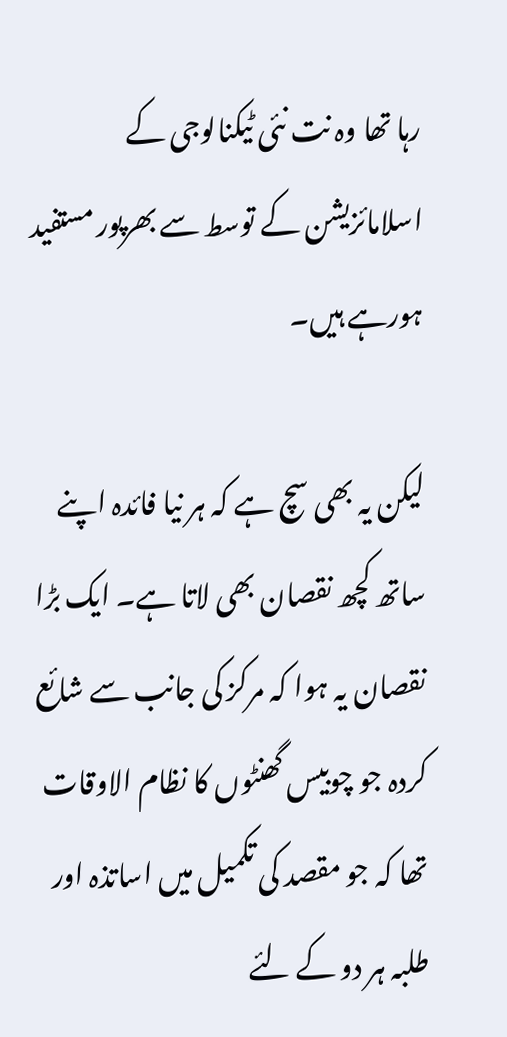رہا تھا وہ نت نئی ٹیکنالوجی کے اسلامائزیشن کے توسط سے بھرپور مستفید ہورہے ہیں۔

لیکن یہ بھی سچ ہے کہ ہر نیا فائدہ اپنے ساتھ کچھ نقصان بھی لاتا ہے۔ ایک بڑا نقصان یہ ہوا کہ مرکز کی جانب سے شائع کردہ جو چوبیس گھنٹوں کا نظام الاوقات تھا کہ جو مقصد کی تکمیل میں اساتذہ اور طلبہ ہر دو کے لئے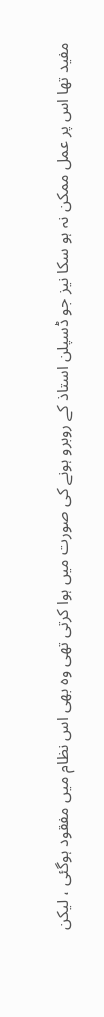مفید تھا اس پر عمل ممکن نہ ہو سکا نیز جو ڈسپلن استاذ کے روبرو ہونے کی صورت میں ہوا کرتی تھی وہ بھی اس نظام میں مفقود ہوگئی ، لیکن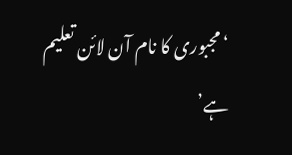‘مجبوری کا نام آن لائن تعلیم ہے’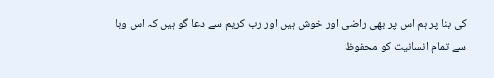کی بنا پر ہم اس پر بھی راضی اور خوش ہیں اور رب کریم سے دعا گو ہیں کہ اس وبا سے تمام انسانیت کو محفوظ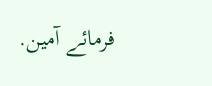فرمائے آمین.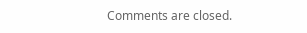Comments are closed.